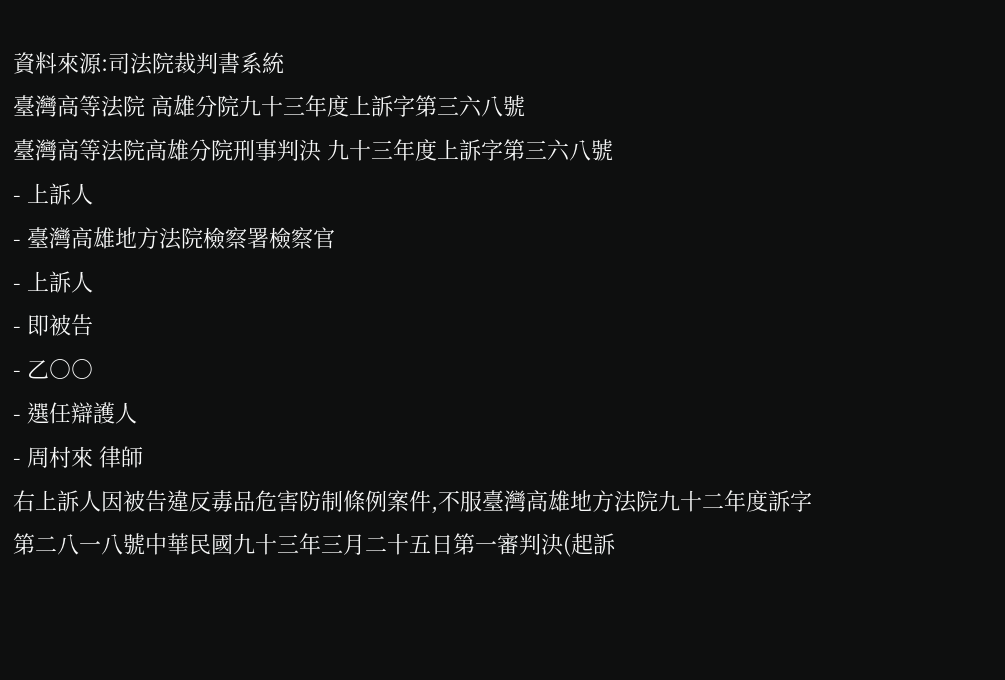資料來源:司法院裁判書系統
臺灣高等法院 高雄分院九十三年度上訴字第三六八號
臺灣高等法院高雄分院刑事判決 九十三年度上訴字第三六八號
- 上訴人
- 臺灣高雄地方法院檢察署檢察官
- 上訴人
- 即被告
- 乙○○
- 選任辯護人
- 周村來 律師
右上訴人因被告違反毒品危害防制條例案件,不服臺灣高雄地方法院九十二年度訴字
第二八一八號中華民國九十三年三月二十五日第一審判決(起訴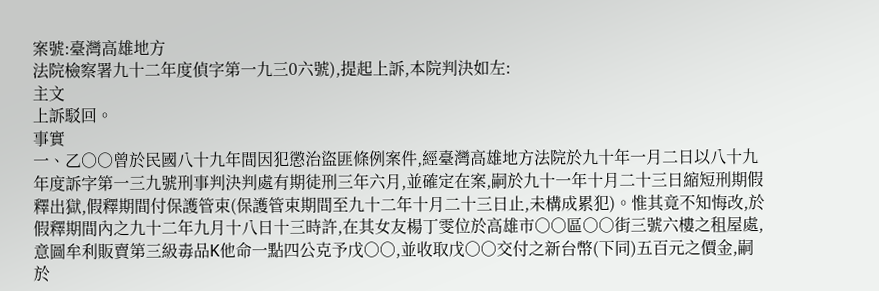案號:臺灣高雄地方
法院檢察署九十二年度偵字第一九三0六號),提起上訴,本院判決如左:
主文
上訴駁回。
事實
一、乙○○曾於民國八十九年間因犯懲治盜匪條例案件,經臺灣高雄地方法院於九十年一月二日以八十九年度訴字第一三九號刑事判決判處有期徒刑三年六月,並確定在案,嗣於九十一年十月二十三日縮短刑期假釋出獄,假釋期間付保護管束(保護管束期間至九十二年十月二十三日止,未構成累犯)。惟其竟不知悔改,於假釋期間內之九十二年九月十八日十三時許,在其女友楊丁雯位於高雄市○○區○○街三號六樓之租屋處,意圖牟利販賣第三級毒品K他命一點四公克予戊○○,並收取戊○○交付之新台幣(下同)五百元之價金,嗣於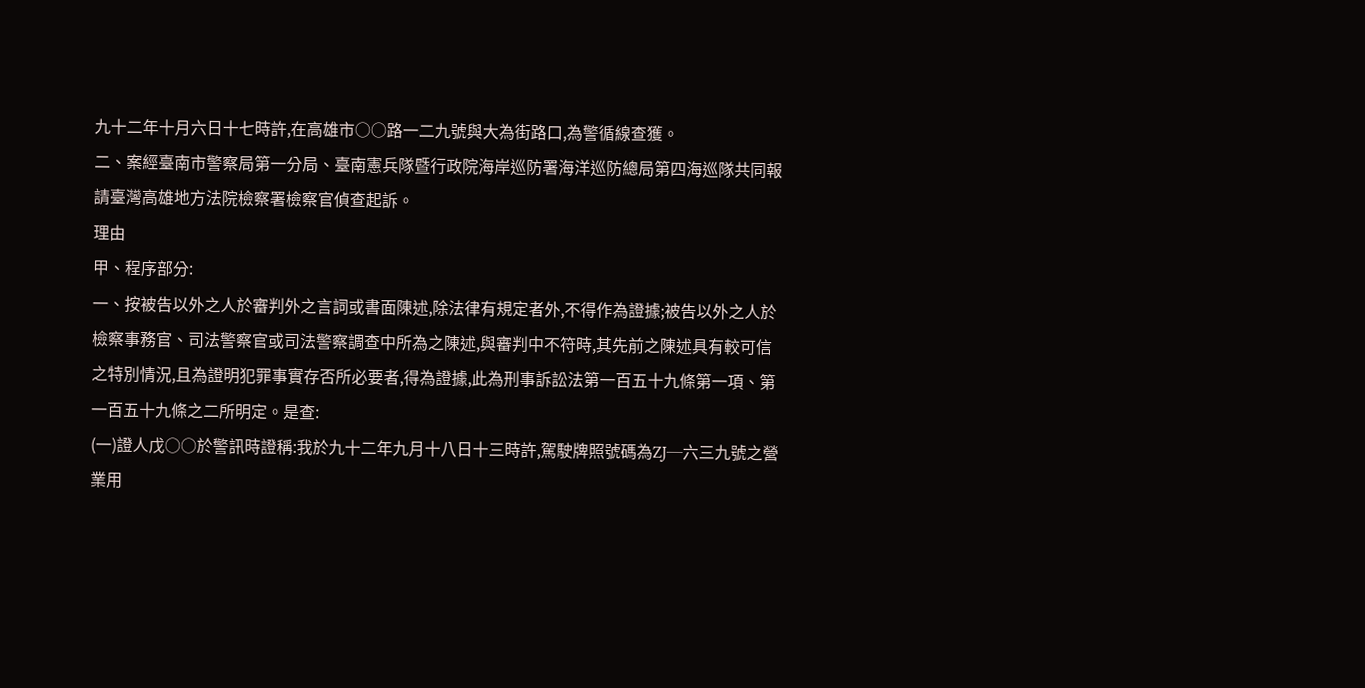九十二年十月六日十七時許,在高雄市○○路一二九號與大為街路口,為警循線查獲。
二、案經臺南市警察局第一分局、臺南憲兵隊暨行政院海岸巡防署海洋巡防總局第四海巡隊共同報請臺灣高雄地方法院檢察署檢察官偵查起訴。
理由
甲、程序部分:
一、按被告以外之人於審判外之言詞或書面陳述,除法律有規定者外,不得作為證據;被告以外之人於檢察事務官、司法警察官或司法警察調查中所為之陳述,與審判中不符時,其先前之陳述具有較可信之特別情況,且為證明犯罪事實存否所必要者,得為證據,此為刑事訴訟法第一百五十九條第一項、第一百五十九條之二所明定。是查:
(一)證人戊○○於警訊時證稱:我於九十二年九月十八日十三時許,駕駛牌照號碼為ZJ─六三九號之營業用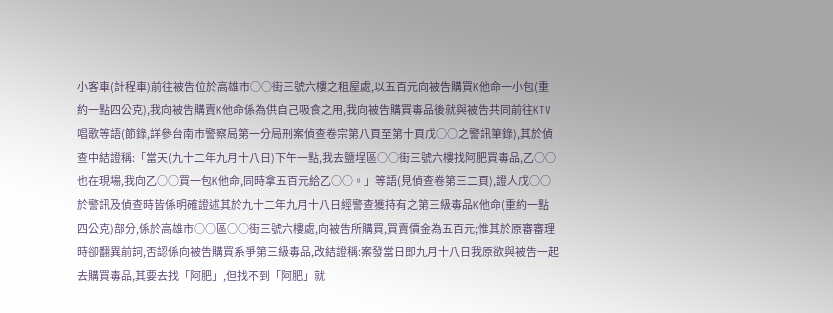小客車(計程車)前往被告位於高雄市○○街三號六樓之租屋處,以五百元向被告購買K他命一小包(重約一點四公克),我向被告購賣K他命係為供自己吸食之用,我向被告購買毒品後就與被告共同前往KTV唱歌等語(節錄,詳參台南市警察局第一分局刑案偵查卷宗第八頁至第十頁戊○○之警訊筆錄),其於偵查中結證稱:「當天(九十二年九月十八日)下午一點,我去鹽埕區○○街三號六樓找阿肥買毒品,乙○○也在現場,我向乙○○買一包K他命,同時拿五百元給乙○○。」等語(見偵查卷第三二頁),證人戊○○於警訊及偵查時皆係明確證述其於九十二年九月十八日經警查獲持有之第三級毒品K他命(重約一點四公克)部分,係於高雄市○○區○○街三號六樓處,向被告所購買,買賣價金為五百元;惟其於原審審理時卻翻異前詞,否認係向被告購買系爭第三級毒品,改結證稱:案發當日即九月十八日我原欲與被告一起去購買毒品,其要去找「阿肥」,但找不到「阿肥」就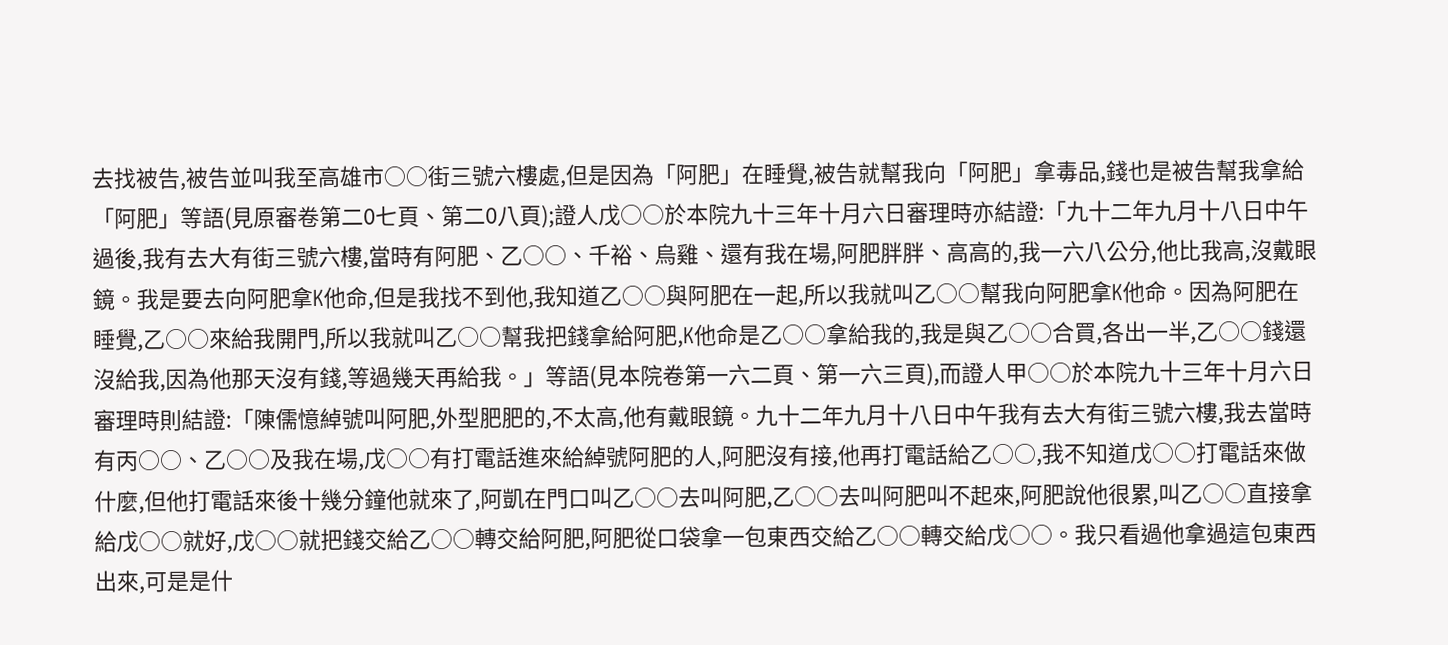去找被告,被告並叫我至高雄市○○街三號六樓處,但是因為「阿肥」在睡覺,被告就幫我向「阿肥」拿毒品,錢也是被告幫我拿給「阿肥」等語(見原審卷第二0七頁、第二0八頁);證人戊○○於本院九十三年十月六日審理時亦結證:「九十二年九月十八日中午過後,我有去大有街三號六樓,當時有阿肥、乙○○、千裕、烏雞、還有我在場,阿肥胖胖、高高的,我一六八公分,他比我高,沒戴眼鏡。我是要去向阿肥拿K他命,但是我找不到他,我知道乙○○與阿肥在一起,所以我就叫乙○○幫我向阿肥拿K他命。因為阿肥在睡覺,乙○○來給我開門,所以我就叫乙○○幫我把錢拿給阿肥,K他命是乙○○拿給我的,我是與乙○○合買,各出一半,乙○○錢還沒給我,因為他那天沒有錢,等過幾天再給我。」等語(見本院卷第一六二頁、第一六三頁),而證人甲○○於本院九十三年十月六日審理時則結證:「陳儒憶綽號叫阿肥,外型肥肥的,不太高,他有戴眼鏡。九十二年九月十八日中午我有去大有街三號六樓,我去當時有丙○○、乙○○及我在場,戊○○有打電話進來給綽號阿肥的人,阿肥沒有接,他再打電話給乙○○,我不知道戊○○打電話來做什麼,但他打電話來後十幾分鐘他就來了,阿凱在門口叫乙○○去叫阿肥,乙○○去叫阿肥叫不起來,阿肥說他很累,叫乙○○直接拿給戊○○就好,戊○○就把錢交給乙○○轉交給阿肥,阿肥從口袋拿一包東西交給乙○○轉交給戊○○。我只看過他拿過這包東西出來,可是是什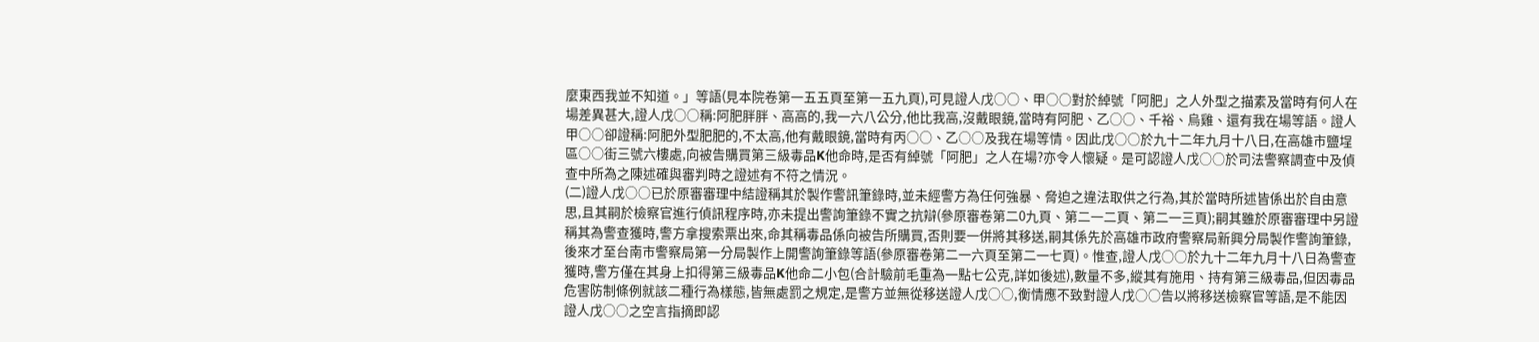麼東西我並不知道。」等語(見本院卷第一五五頁至第一五九頁),可見證人戊○○、甲○○對於綽號「阿肥」之人外型之描素及當時有何人在場差異甚大,證人戊○○稱:阿肥胖胖、高高的,我一六八公分,他比我高,沒戴眼鏡,當時有阿肥、乙○○、千裕、烏雞、還有我在場等語。證人甲○○卻證稱:阿肥外型肥肥的,不太高,他有戴眼鏡,當時有丙○○、乙○○及我在場等情。因此戊○○於九十二年九月十八日,在高雄市鹽埕區○○街三號六樓處,向被告購買第三級毒品K他命時,是否有綽號「阿肥」之人在場?亦令人懷疑。是可認證人戊○○於司法警察調查中及偵查中所為之陳述確與審判時之證述有不符之情況。
(二)證人戊○○已於原審審理中結證稱其於製作警訊筆錄時,並未經警方為任何強暴、脅迫之違法取供之行為,其於當時所述皆係出於自由意思,且其嗣於檢察官進行偵訊程序時,亦未提出警詢筆錄不實之抗辯(參原審卷第二0九頁、第二一二頁、第二一三頁);嗣其雖於原審審理中另證稱其為警查獲時,警方拿搜索票出來,命其稱毒品係向被告所購買,否則要一併將其移送,嗣其係先於高雄市政府警察局新興分局製作警詢筆錄,後來才至台南市警察局第一分局製作上開警詢筆錄等語(參原審卷第二一六頁至第二一七頁)。惟查,證人戊○○於九十二年九月十八日為警查獲時,警方僅在其身上扣得第三級毒品K他命二小包(合計驗前毛重為一點七公克,詳如後述),數量不多,縱其有施用、持有第三級毒品,但因毒品危害防制條例就該二種行為樣態,皆無處罰之規定,是警方並無從移送證人戊○○,衡情應不致對證人戊○○告以將移送檢察官等語,是不能因證人戊○○之空言指摘即認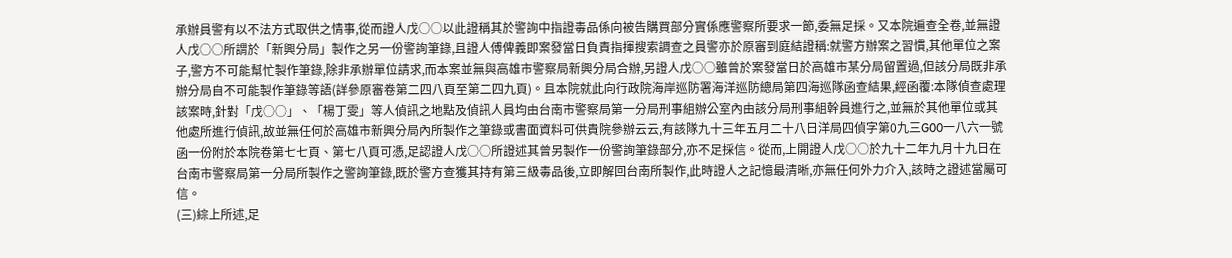承辦員警有以不法方式取供之情事,從而證人戊○○以此證稱其於警詢中指證毒品係向被告購買部分實係應警察所要求一節,委無足採。又本院遍查全卷,並無證人戊○○所謂於「新興分局」製作之另一份警詢筆錄,且證人傅俾義即案發當日負責指揮搜索調查之員警亦於原審到庭結證稱:就警方辦案之習慣,其他單位之案子,警方不可能幫忙製作筆錄,除非承辦單位請求,而本案並無與高雄市警察局新興分局合辦,另證人戊○○雖曾於案發當日於高雄市某分局留置過,但該分局既非承辦分局自不可能製作筆錄等語(詳參原審卷第二四八頁至第二四九頁)。且本院就此向行政院海岸巡防署海洋巡防總局第四海巡隊函查結果,經函覆:本隊偵查處理該案時,針對「戊○○」、「楊丁雯」等人偵訊之地點及偵訊人員均由台南市警察局第一分局刑事組辦公室內由該分局刑事組幹員進行之,並無於其他單位或其他處所進行偵訊,故並無任何於高雄市新興分局內所製作之筆錄或書面資料可供貴院參辦云云,有該隊九十三年五月二十八日洋局四偵字第0九三G00一八六一號函一份附於本院卷第七七頁、第七八頁可憑,足認證人戊○○所證述其曾另製作一份警詢筆錄部分,亦不足採信。從而,上開證人戊○○於九十二年九月十九日在台南市警察局第一分局所製作之警詢筆錄,既於警方查獲其持有第三級毒品後,立即解回台南所製作,此時證人之記憶最清晰,亦無任何外力介入,該時之證述當屬可信。
(三)綜上所述,足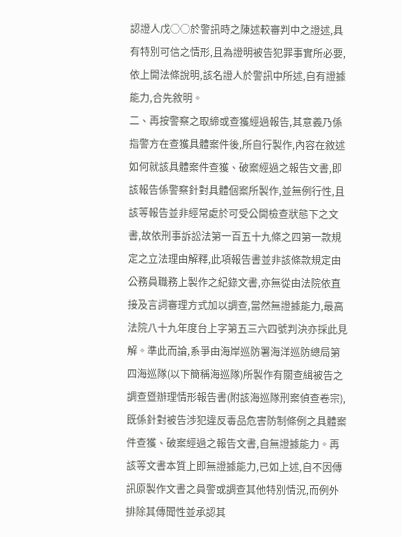認證人戊○○於警訊時之陳述較審判中之證述,具有特別可信之情形,且為證明被告犯罪事實所必要,依上開法條說明,該名證人於警訊中所述,自有證據能力,合先敘明。
二、再按警察之取締或查獲經過報告,其意義乃係指警方在查獲具體案件後,所自行製作,內容在敘述如何就該具體案件查獲、破案經過之報告文書,即該報告係警察針對具體個案所製作,並無例行性,且該等報告並非經常處於可受公開檢查狀態下之文書,故依刑事訴訟法第一百五十九條之四第一款規定之立法理由解釋,此項報告書並非該條款規定由公務員職務上製作之紀錄文書,亦無從由法院依直接及言詞審理方式加以調查,當然無證據能力,最高法院八十九年度台上字第五三六四號判決亦採此見解。準此而論,系爭由海岸巡防署海洋巡防總局第四海巡隊(以下簡稱海巡隊)所製作有關查緝被告之調查暨辦理情形報告書(附該海巡隊刑案偵查卷宗),既係針對被告涉犯違反毒品危害防制條例之具體案件查獲、破案經過之報告文書,自無證據能力。再該等文書本質上即無證據能力,已如上述,自不因傳訊原製作文書之員警或調查其他特別情況,而例外排除其傳聞性並承認其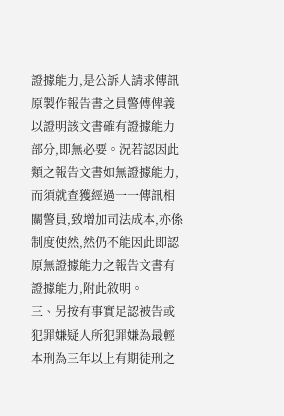證據能力,是公訴人請求傳訊原製作報告書之員警傅俾義以證明該文書確有證據能力部分,即無必要。況若認因此類之報告文書如無證據能力,而須就查獲經過一一傳訊相關警員,致增加司法成本,亦係制度使然,然仍不能因此即認原無證據能力之報告文書有證據能力,附此敘明。
三、另按有事實足認被告或犯罪嫌疑人所犯罪嫌為最輕本刑為三年以上有期徒刑之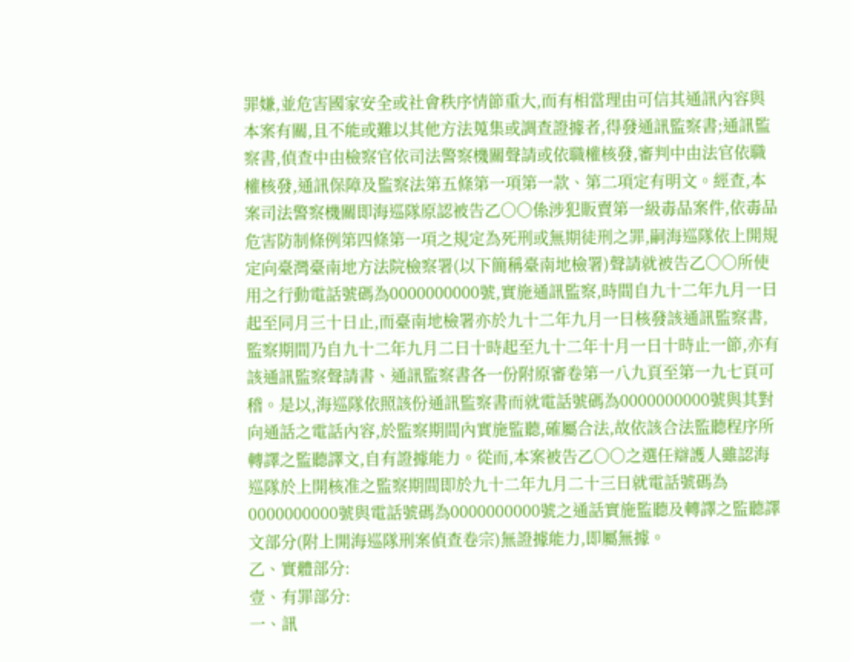罪嫌,並危害國家安全或社會秩序情節重大,而有相當理由可信其通訊內容與本案有關,且不能或難以其他方法蒐集或調查證據者,得發通訊監察書;通訊監察書,偵查中由檢察官依司法警察機關聲請或依職權核發,審判中由法官依職權核發,通訊保障及監察法第五條第一項第一款、第二項定有明文。經查,本案司法警察機關即海巡隊原認被告乙○○係涉犯販賣第一級毒品案件,依毒品危害防制條例第四條第一項之規定為死刑或無期徒刑之罪,嗣海巡隊依上開規定向臺灣臺南地方法院檢察署(以下簡稱臺南地檢署)聲請就被告乙○○所使用之行動電話號碼為0000000000號,實施通訊監察,時間自九十二年九月一日起至同月三十日止,而臺南地檢署亦於九十二年九月一日核發該通訊監察書,監察期間乃自九十二年九月二日十時起至九十二年十月一日十時止一節,亦有該通訊監察聲請書、通訊監察書各一份附原審卷第一八九頁至第一九七頁可稽。是以,海巡隊依照該份通訊監察書而就電話號碼為0000000000號與其對向通話之電話內容,於監察期間內實施監聽,確屬合法,故依該合法監聽程序所轉譯之監聽譯文,自有證據能力。從而,本案被告乙○○之選任辯護人雖認海巡隊於上開核准之監察期間即於九十二年九月二十三日就電話號碼為0000000000號與電話號碼為0000000000號之通話實施監聽及轉譯之監聽譯文部分(附上開海巡隊刑案偵查卷宗)無證據能力,即屬無據。
乙、實體部分:
壹、有罪部分:
一、訊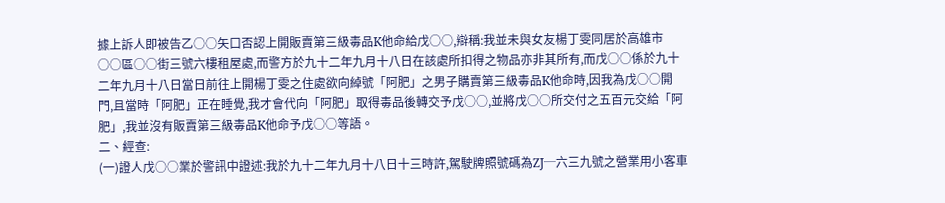據上訴人即被告乙○○矢口否認上開販賣第三級毒品K他命給戊○○,辯稱:我並未與女友楊丁雯同居於高雄市○○區○○街三號六樓租屋處,而警方於九十二年九月十八日在該處所扣得之物品亦非其所有,而戊○○係於九十二年九月十八日當日前往上開楊丁雯之住處欲向綽號「阿肥」之男子購賣第三級毒品K他命時,因我為戊○○開門,且當時「阿肥」正在睡覺,我才會代向「阿肥」取得毒品後轉交予戊○○,並將戊○○所交付之五百元交給「阿肥」,我並沒有販賣第三級毒品K他命予戊○○等語。
二、經查:
(一)證人戊○○業於警訊中證述:我於九十二年九月十八日十三時許,駕駛牌照號碼為ZJ─六三九號之營業用小客車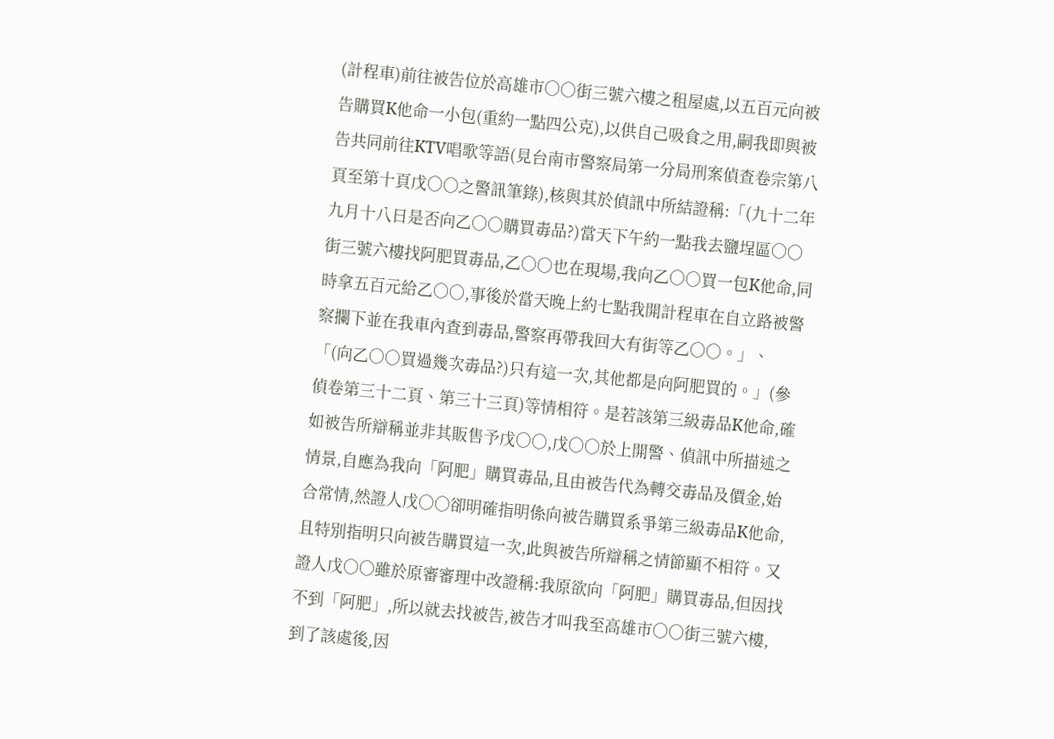(計程車)前往被告位於高雄市○○街三號六樓之租屋處,以五百元向被告購買K他命一小包(重約一點四公克),以供自己吸食之用,嗣我即與被告共同前往KTV唱歌等語(見台南市警察局第一分局刑案偵查卷宗第八頁至第十頁戊○○之警訊筆錄),核與其於偵訊中所結證稱:「(九十二年九月十八日是否向乙○○購買毒品?)當天下午約一點我去鹽埕區○○街三號六樓找阿肥買毒品,乙○○也在現場,我向乙○○買一包K他命,同時拿五百元給乙○○,事後於當天晚上約七點我開計程車在自立路被警察攔下並在我車內查到毒品,警察再帶我回大有街等乙○○。」、「(向乙○○買過幾次毒品?)只有這一次,其他都是向阿肥買的。」(參偵卷第三十二頁、第三十三頁)等情相符。是若該第三級毒品K他命,確如被告所辯稱並非其販售予戊○○,戊○○於上開警、偵訊中所描述之情景,自應為我向「阿肥」購買毒品,且由被告代為轉交毒品及價金,始合常情,然證人戊○○卻明確指明係向被告購買系爭第三級毒品K他命,且特別指明只向被告購買這一次,此與被告所辯稱之情節顯不相符。又證人戊○○雖於原審審理中改證稱:我原欲向「阿肥」購買毒品,但因找不到「阿肥」,所以就去找被告,被告才叫我至高雄市○○街三號六樓,到了該處後,因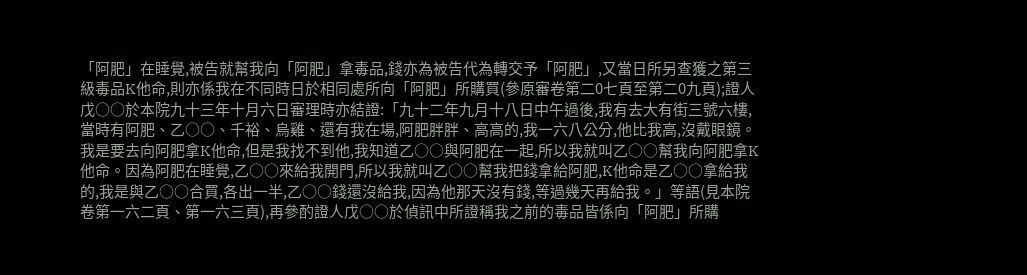「阿肥」在睡覺,被告就幫我向「阿肥」拿毒品,錢亦為被告代為轉交予「阿肥」,又當日所另查獲之第三級毒品K他命,則亦係我在不同時日於相同處所向「阿肥」所購買(參原審卷第二0七頁至第二0九頁);證人戊○○於本院九十三年十月六日審理時亦結證:「九十二年九月十八日中午過後,我有去大有街三號六樓,當時有阿肥、乙○○、千裕、烏雞、還有我在場,阿肥胖胖、高高的,我一六八公分,他比我高,沒戴眼鏡。我是要去向阿肥拿K他命,但是我找不到他,我知道乙○○與阿肥在一起,所以我就叫乙○○幫我向阿肥拿K他命。因為阿肥在睡覺,乙○○來給我開門,所以我就叫乙○○幫我把錢拿給阿肥,K他命是乙○○拿給我的,我是與乙○○合買,各出一半,乙○○錢還沒給我,因為他那天沒有錢,等過幾天再給我。」等語(見本院卷第一六二頁、第一六三頁),再參酌證人戊○○於偵訊中所證稱我之前的毒品皆係向「阿肥」所購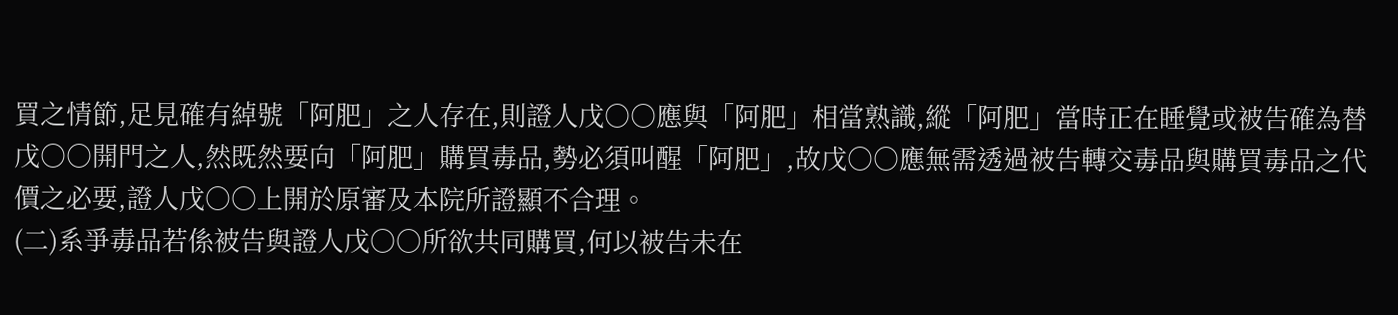買之情節,足見確有綽號「阿肥」之人存在,則證人戊○○應與「阿肥」相當熟識,縱「阿肥」當時正在睡覺或被告確為替戊○○開門之人,然既然要向「阿肥」購買毒品,勢必須叫醒「阿肥」,故戊○○應無需透過被告轉交毒品與購買毒品之代價之必要,證人戊○○上開於原審及本院所證顯不合理。
(二)系爭毒品若係被告與證人戊○○所欲共同購買,何以被告未在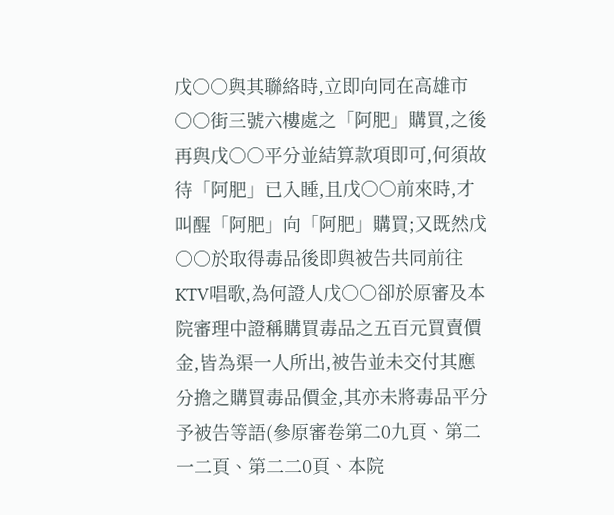戊○○與其聯絡時,立即向同在高雄市○○街三號六樓處之「阿肥」購買,之後再與戊○○平分並結算款項即可,何須故待「阿肥」已入睡,且戊○○前來時,才叫醒「阿肥」向「阿肥」購買;又既然戊○○於取得毒品後即與被告共同前往KTV唱歌,為何證人戊○○卻於原審及本院審理中證稱購買毒品之五百元買賣價金,皆為渠一人所出,被告並未交付其應分擔之購買毒品價金,其亦未將毒品平分予被告等語(參原審卷第二0九頁、第二一二頁、第二二0頁、本院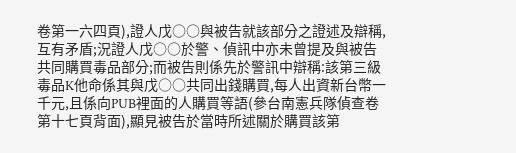卷第一六四頁),證人戊○○與被告就該部分之證述及辯稱,互有矛盾;況證人戊○○於警、偵訊中亦未曾提及與被告共同購買毒品部分;而被告則係先於警訊中辯稱:該第三級毒品K他命係其與戊○○共同出錢購買,每人出資新台幣一千元,且係向PUB裡面的人購買等語(參台南憲兵隊偵查卷第十七頁背面),顯見被告於當時所述關於購買該第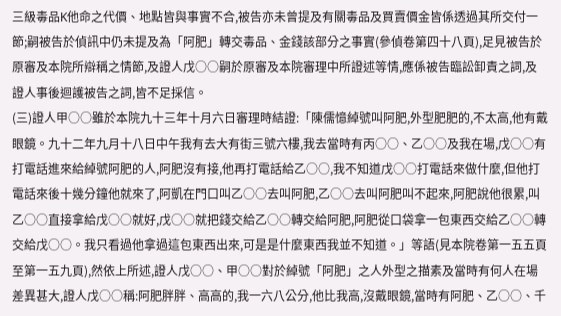三級毒品K他命之代價、地點皆與事實不合,被告亦未曾提及有關毒品及買賣價金皆係透過其所交付一節;嗣被告於偵訊中仍未提及為「阿肥」轉交毒品、金錢該部分之事實(參偵卷第四十八頁),足見被告於原審及本院所辯稱之情節,及證人戊○○嗣於原審及本院審理中所證述等情,應係被告臨訟卸責之詞,及證人事後迴護被告之詞,皆不足採信。
(三)證人甲○○雖於本院九十三年十月六日審理時結證:「陳儒憶綽號叫阿肥,外型肥肥的,不太高,他有戴眼鏡。九十二年九月十八日中午我有去大有街三號六樓,我去當時有丙○○、乙○○及我在場,戊○○有打電話進來給綽號阿肥的人,阿肥沒有接,他再打電話給乙○○,我不知道戊○○打電話來做什麼,但他打電話來後十幾分鐘他就來了,阿凱在門口叫乙○○去叫阿肥,乙○○去叫阿肥叫不起來,阿肥說他很累,叫乙○○直接拿給戊○○就好,戊○○就把錢交給乙○○轉交給阿肥,阿肥從口袋拿一包東西交給乙○○轉交給戊○○。我只看過他拿過這包東西出來,可是是什麼東西我並不知道。」等語(見本院卷第一五五頁至第一五九頁),然依上所述,證人戊○○、甲○○對於綽號「阿肥」之人外型之描素及當時有何人在場差異甚大,證人戊○○稱:阿肥胖胖、高高的,我一六八公分,他比我高,沒戴眼鏡,當時有阿肥、乙○○、千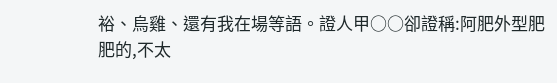裕、烏雞、還有我在場等語。證人甲○○卻證稱:阿肥外型肥肥的,不太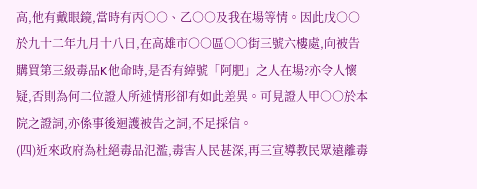高,他有戴眼鏡,當時有丙○○、乙○○及我在場等情。因此戊○○於九十二年九月十八日,在高雄市○○區○○街三號六樓處,向被告購買第三級毒品K他命時,是否有綽號「阿肥」之人在場?亦令人懷疑,否則為何二位證人所述情形卻有如此差異。可見證人甲○○於本院之證詞,亦係事後迴護被告之詞,不足採信。
(四)近來政府為杜絕毒品氾濫,毒害人民甚深,再三宣導教民眾遠離毒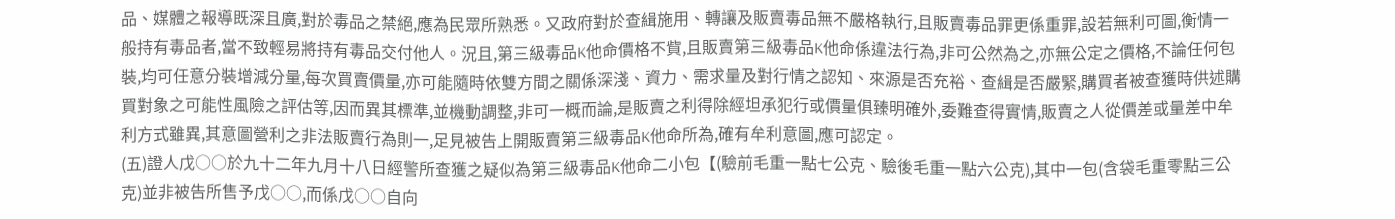品、媒體之報導既深且廣,對於毒品之禁絕,應為民眾所熟悉。又政府對於查緝施用、轉讓及販賣毒品無不嚴格執行,且販賣毒品罪更係重罪,設若無利可圖,衡情一般持有毒品者,當不致輕易將持有毒品交付他人。況且,第三級毒品K他命價格不貲,且販賣第三級毒品K他命係違法行為,非可公然為之,亦無公定之價格,不論任何包裝,均可任意分裝增減分量,每次買賣價量,亦可能隨時依雙方間之關係深淺、資力、需求量及對行情之認知、來源是否充裕、查緝是否嚴緊,購買者被查獲時供述購買對象之可能性風險之評估等,因而異其標準,並機動調整,非可一概而論,是販賣之利得除經坦承犯行或價量俱臻明確外,委難查得實情,販賣之人從價差或量差中牟利方式雖異,其意圖營利之非法販賣行為則一,足見被告上開販賣第三級毒品K他命所為,確有牟利意圖,應可認定。
(五)證人戊○○於九十二年九月十八日經警所查獲之疑似為第三級毒品K他命二小包【(驗前毛重一點七公克、驗後毛重一點六公克),其中一包(含袋毛重零點三公克)並非被告所售予戊○○,而係戊○○自向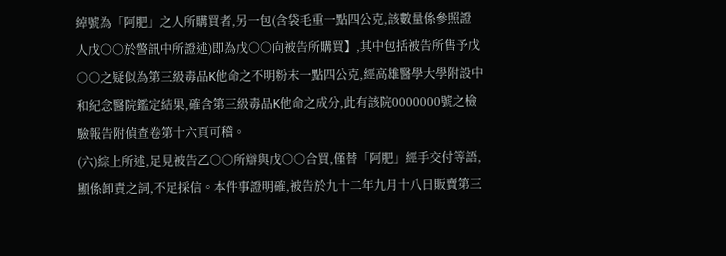綽號為「阿肥」之人所購買者,另一包(含袋毛重一點四公克,該數量係參照證人戊○○於警訊中所證述)即為戊○○向被告所購買】,其中包括被告所售予戊○○之疑似為第三級毒品K他命之不明粉末一點四公克,經高雄醫學大學附設中和紀念醫院鑑定結果,確含第三級毒品K他命之成分,此有該院0000000號之檢驗報告附偵查卷第十六頁可稽。
(六)綜上所述,足見被告乙○○所辯與戊○○合買,僅替「阿肥」經手交付等語,顯係卸責之詞,不足採信。本件事證明確,被告於九十二年九月十八日販賣第三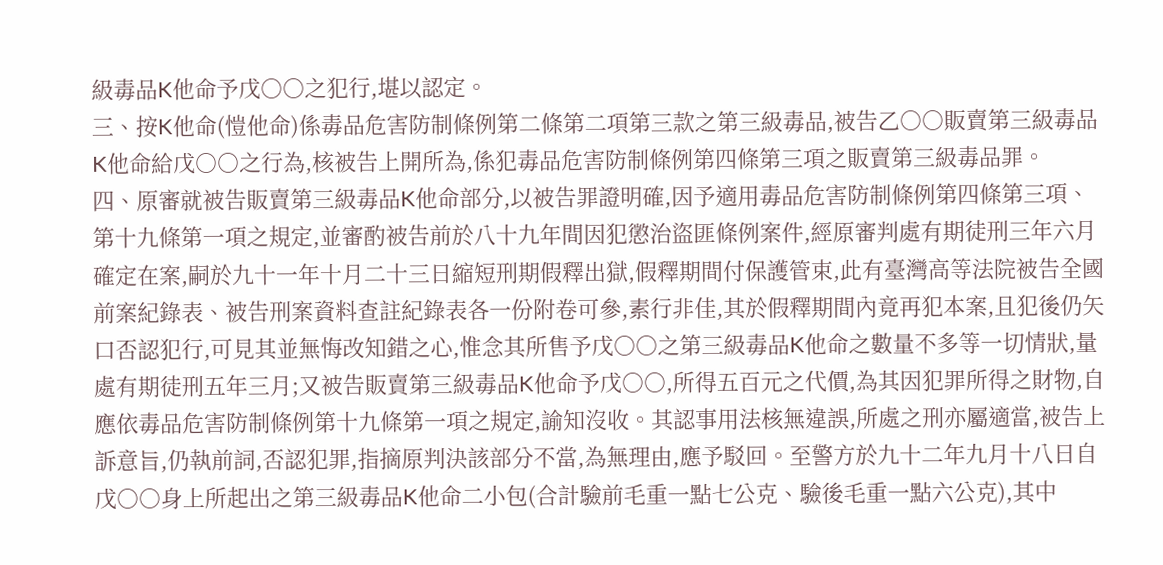級毒品K他命予戊○○之犯行,堪以認定。
三、按K他命(愷他命)係毒品危害防制條例第二條第二項第三款之第三級毒品,被告乙○○販賣第三級毒品K他命給戊○○之行為,核被告上開所為,係犯毒品危害防制條例第四條第三項之販賣第三級毒品罪。
四、原審就被告販賣第三級毒品K他命部分,以被告罪證明確,因予適用毒品危害防制條例第四條第三項、第十九條第一項之規定,並審酌被告前於八十九年間因犯懲治盜匪條例案件,經原審判處有期徒刑三年六月確定在案,嗣於九十一年十月二十三日縮短刑期假釋出獄,假釋期間付保護管束,此有臺灣高等法院被告全國前案紀錄表、被告刑案資料查註紀錄表各一份附卷可參,素行非佳,其於假釋期間內竟再犯本案,且犯後仍矢口否認犯行,可見其並無悔改知錯之心,惟念其所售予戊○○之第三級毒品K他命之數量不多等一切情狀,量處有期徒刑五年三月;又被告販賣第三級毒品K他命予戊○○,所得五百元之代價,為其因犯罪所得之財物,自應依毒品危害防制條例第十九條第一項之規定,諭知沒收。其認事用法核無違誤,所處之刑亦屬適當,被告上訴意旨,仍執前詞,否認犯罪,指摘原判決該部分不當,為無理由,應予駁回。至警方於九十二年九月十八日自戊○○身上所起出之第三級毒品K他命二小包(合計驗前毛重一點七公克、驗後毛重一點六公克),其中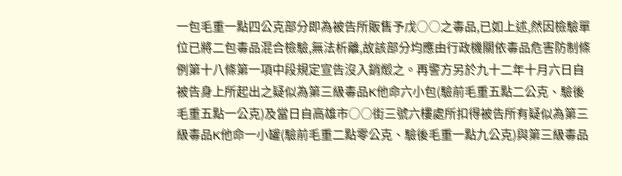一包毛重一點四公克部分即為被告所販售予戊○○之毒品,已如上述,然因檢驗單位已將二包毒品混合檢驗,無法析離,故該部分均應由行政機關依毒品危害防制條例第十八條第一項中段規定宣告沒入銷燬之。再警方另於九十二年十月六日自被告身上所起出之疑似為第三級毒品K他命六小包(驗前毛重五點二公克、驗後毛重五點一公克)及當日自高雄市○○街三號六樓處所扣得被告所有疑似為第三級毒品K他命一小罐(驗前毛重二點零公克、驗後毛重一點九公克)與第三級毒品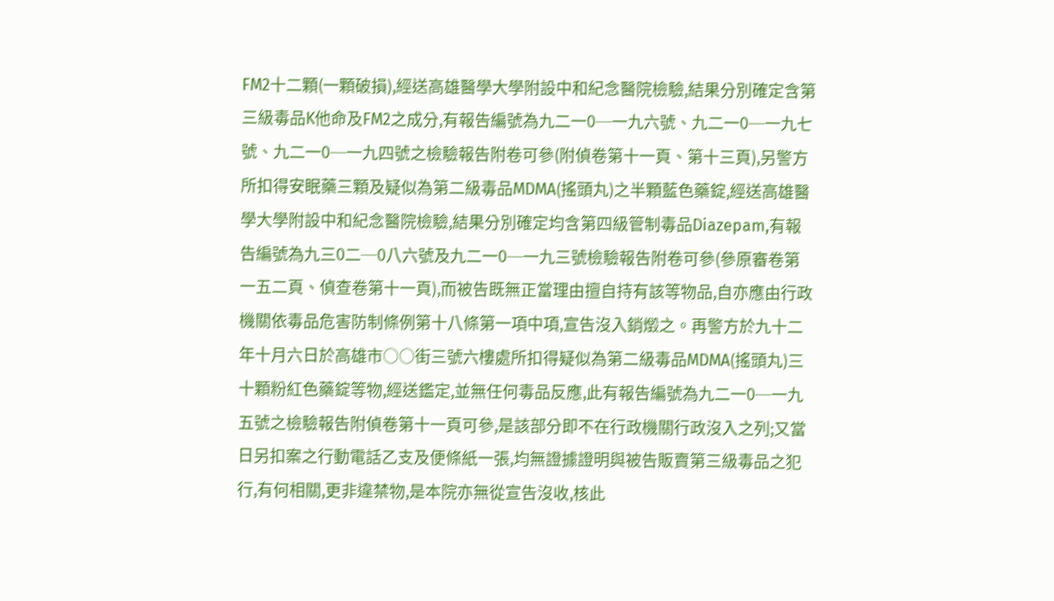FM2十二顆(一顆破損),經送高雄醫學大學附設中和紀念醫院檢驗,結果分別確定含第三級毒品K他命及FM2之成分,有報告編號為九二一0─一九六號、九二一0─一九七號、九二一0─一九四號之檢驗報告附卷可參(附偵卷第十一頁、第十三頁),另警方所扣得安眠藥三顆及疑似為第二級毒品MDMA(搖頭丸)之半顆藍色藥錠,經送高雄醫學大學附設中和紀念醫院檢驗,結果分別確定均含第四級管制毒品Diazepam,有報告編號為九三0二─0八六號及九二一0─一九三號檢驗報告附卷可參(參原審卷第一五二頁、偵查卷第十一頁),而被告既無正當理由擅自持有該等物品,自亦應由行政機關依毒品危害防制條例第十八條第一項中項,宣告沒入銷燬之。再警方於九十二年十月六日於高雄市○○街三號六樓處所扣得疑似為第二級毒品MDMA(搖頭丸)三十顆粉紅色藥錠等物,經送鑑定,並無任何毒品反應,此有報告編號為九二一0─一九五號之檢驗報告附偵卷第十一頁可參,是該部分即不在行政機關行政沒入之列;又當日另扣案之行動電話乙支及便條紙一張,均無證據證明與被告販賣第三級毒品之犯行,有何相關,更非違禁物,是本院亦無從宣告沒收,核此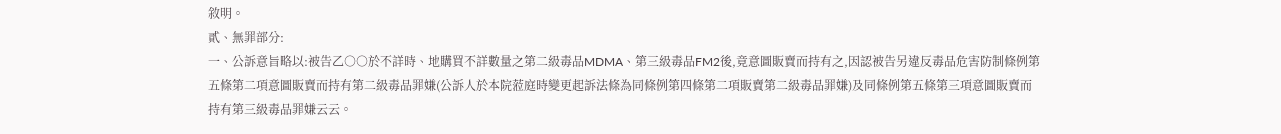敘明。
貳、無罪部分:
一、公訴意旨略以:被告乙○○於不詳時、地購買不詳數量之第二級毒品MDMA、第三級毒品FM2後,竟意圖販賣而持有之,因認被告另違反毒品危害防制條例第五條第二項意圖販賣而持有第二級毒品罪嫌(公訴人於本院蒞庭時變更起訴法條為同條例第四條第二項販賣第二級毒品罪嫌)及同條例第五條第三項意圖販賣而持有第三級毒品罪嫌云云。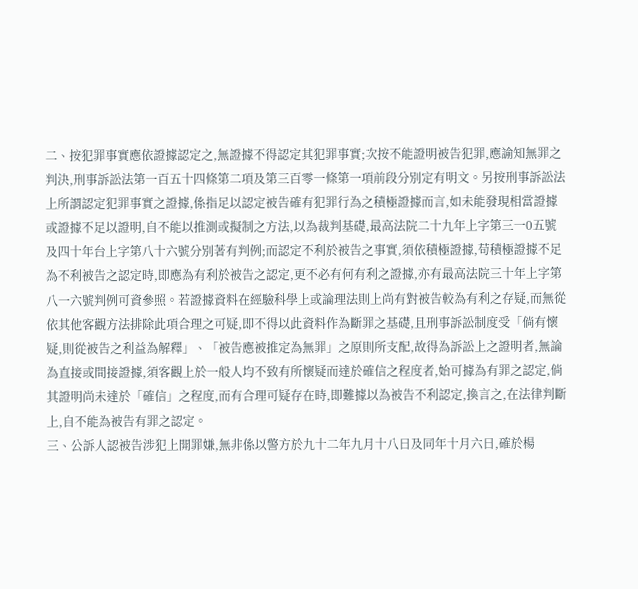二、按犯罪事實應依證據認定之,無證據不得認定其犯罪事實;次按不能證明被告犯罪,應諭知無罪之判決,刑事訴訟法第一百五十四條第二項及第三百零一條第一項前段分別定有明文。另按刑事訴訟法上所謂認定犯罪事實之證據,係指足以認定被告確有犯罪行為之積極證據而言,如未能發現相當證據或證據不足以證明,自不能以推測或擬制之方法,以為裁判基礎,最高法院二十九年上字第三一0五號及四十年台上字第八十六號分別著有判例;而認定不利於被告之事實,須依積極證據,苟積極證據不足為不利被告之認定時,即應為有利於被告之認定,更不必有何有利之證據,亦有最高法院三十年上字第八一六號判例可資參照。若證據資料在經驗科學上或論理法則上尚有對被告較為有利之存疑,而無從依其他客觀方法排除此項合理之可疑,即不得以此資料作為斷罪之基礎,且刑事訴訟制度受「倘有懷疑,則從被告之利益為解釋」、「被告應被推定為無罪」之原則所支配,故得為訴訟上之證明者,無論為直接或間接證據,須客觀上於一般人均不致有所懷疑而達於確信之程度者,始可據為有罪之認定,倘其證明尚未達於「確信」之程度,而有合理可疑存在時,即難據以為被告不利認定,換言之,在法律判斷上,自不能為被告有罪之認定。
三、公訴人認被告涉犯上開罪嫌,無非係以警方於九十二年九月十八日及同年十月六日,確於楊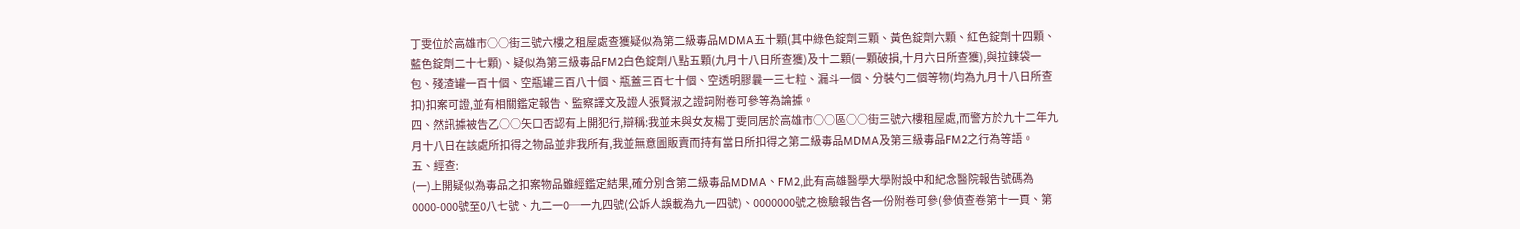丁雯位於高雄市○○街三號六樓之租屋處查獲疑似為第二級毒品MDMA五十顆(其中綠色錠劑三顆、黃色錠劑六顆、紅色錠劑十四顆、藍色錠劑二十七顆)、疑似為第三級毒品FM2白色錠劑八點五顆(九月十八日所查獲)及十二顆(一顆破損,十月六日所查獲),與拉鍊袋一包、殘渣罐一百十個、空瓶罐三百八十個、瓶蓋三百七十個、空透明膠曩一三七粒、漏斗一個、分裝勺二個等物(均為九月十八日所查扣)扣案可證,並有相關鑑定報告、監察譯文及證人張賢淑之證詞附卷可參等為論據。
四、然訊據被告乙○○矢口否認有上開犯行,辯稱:我並未與女友楊丁雯同居於高雄市○○區○○街三號六樓租屋處,而警方於九十二年九月十八日在該處所扣得之物品並非我所有,我並無意圖販賣而持有當日所扣得之第二級毒品MDMA及第三級毒品FM2之行為等語。
五、經查:
(一)上開疑似為毒品之扣案物品雖經鑑定結果,確分別含第二級毒品MDMA、FM2,此有高雄醫學大學附設中和紀念醫院報告號碼為0000-000號至0八七號、九二一0─一九四號(公訴人誤載為九一四號)、0000000號之檢驗報告各一份附卷可參(參偵查卷第十一頁、第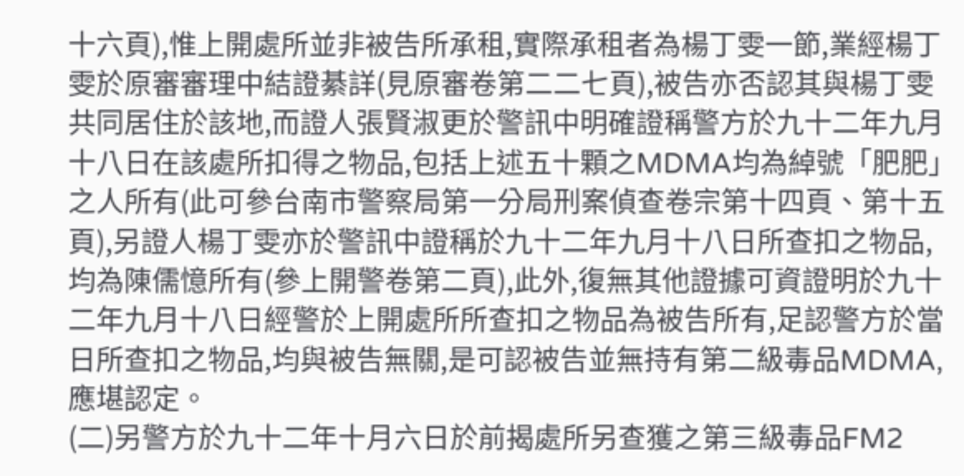十六頁),惟上開處所並非被告所承租,實際承租者為楊丁雯一節,業經楊丁雯於原審審理中結證綦詳(見原審卷第二二七頁),被告亦否認其與楊丁雯共同居住於該地,而證人張賢淑更於警訊中明確證稱警方於九十二年九月十八日在該處所扣得之物品,包括上述五十顆之MDMA均為綽號「肥肥」之人所有(此可參台南市警察局第一分局刑案偵查卷宗第十四頁、第十五頁),另證人楊丁雯亦於警訊中證稱於九十二年九月十八日所查扣之物品,均為陳儒憶所有(參上開警卷第二頁),此外,復無其他證據可資證明於九十二年九月十八日經警於上開處所所查扣之物品為被告所有,足認警方於當日所查扣之物品,均與被告無關,是可認被告並無持有第二級毒品MDMA,應堪認定。
(二)另警方於九十二年十月六日於前揭處所另查獲之第三級毒品FM2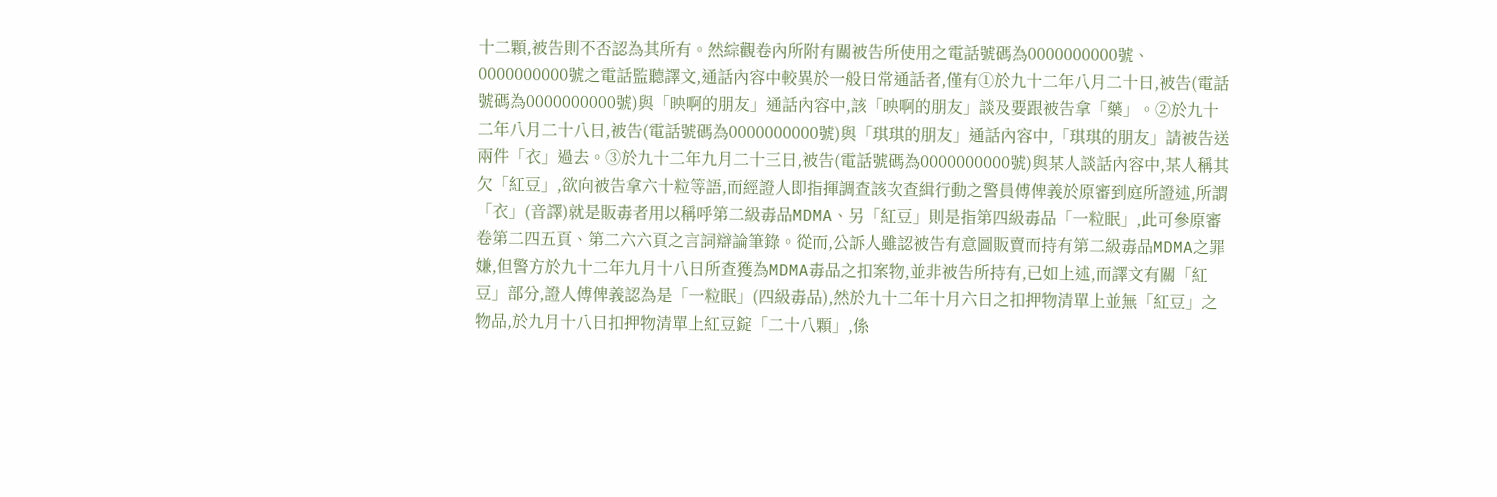十二顆,被告則不否認為其所有。然綜觀卷內所附有關被告所使用之電話號碼為0000000000號、0000000000號之電話監聽譯文,通話內容中較異於一般日常通話者,僅有①於九十二年八月二十日,被告(電話號碼為0000000000號)與「映啊的朋友」通話內容中,該「映啊的朋友」談及要跟被告拿「藥」。②於九十二年八月二十八日,被告(電話號碼為0000000000號)與「琪琪的朋友」通話內容中,「琪琪的朋友」請被告送兩件「衣」過去。③於九十二年九月二十三日,被告(電話號碼為0000000000號)與某人談話內容中,某人稱其欠「紅豆」,欲向被告拿六十粒等語,而經證人即指揮調查該次查緝行動之警員傅俾義於原審到庭所證述,所謂「衣」(音譯)就是販毒者用以稱呼第二級毒品MDMA、另「紅豆」則是指第四級毒品「一粒眠」,此可參原審卷第二四五頁、第二六六頁之言詞辯論筆錄。從而,公訴人雖認被告有意圖販賣而持有第二級毒品MDMA之罪嫌,但警方於九十二年九月十八日所查獲為MDMA毒品之扣案物,並非被告所持有,已如上述,而譯文有關「紅豆」部分,證人傅俾義認為是「一粒眠」(四級毒品),然於九十二年十月六日之扣押物清單上並無「紅豆」之物品,於九月十八日扣押物清單上紅豆錠「二十八顆」,係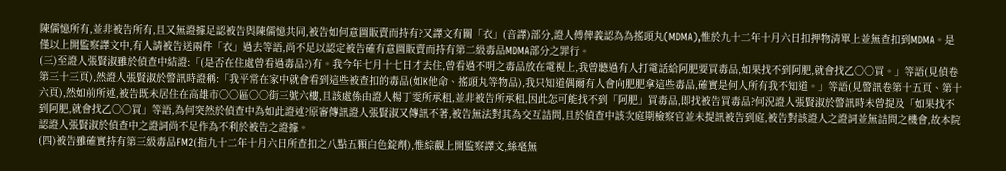陳儒憶所有,並非被告所有,且又無證據足認被告與陳儒憶共同,被告如何意圖販賣而持有?又譯文有關「衣」(音譯)部分,證人傅俾義認為為搖頭丸(MDMA),惟於九十二年十月六日扣押物清單上並無查扣到MDMA。是僅以上開監察譯文中,有人請被告送兩件「衣」過去等語,尚不足以認定被告確有意圖販賣而持有第二級毒品MDMA部分之罪行。
(三)至證人張賢淑雖於偵查中結證:「(是否在住處曾看過毒品?)有。我今年七月十七日才去住,曾看過不明之毒品放在電視上,我曾聽過有人打電話給阿肥要買毒品,如果找不到阿肥,就會找乙○○買。」等語(見偵卷第三十三頁),然證人張賢淑於警訊時證稱:「我平常在家中就會看到這些被查扣的毒品(如K他命、搖頭丸等物品),我只知道偶爾有人會向肥肥拿這些毒品,確實是何人所有我不知道。」等語(見警訊卷第十五頁、第十六頁),然如前所述,被告既未居住在高雄市○○區○○街三號六樓,且該處係由證人楊丁雯所承租,並非被告所承租,因此怎可能找不到「阿肥」買毒品,即找被告買毒品?何況證人張賢淑於警訊時未曾提及「如果找不到阿肥,就會找乙○○買」等語,為何突然於偵查中為如此證述?原審傳訊證人張賢淑又傳訊不著,被告無法對其為交互詰問,且於偵查中該次庭期檢察官並未提訊被告到庭,被告對該證人之證詞並無詰問之機會,故本院認證人張賢淑於偵查中之證詞尚不足作為不利於被告之證據。
(四)被告雖確實持有第三級毒品FM2(指九十二年十月六日所查扣之八點五顆白色錠劑),惟綜觀上開監察譯文,絲毫無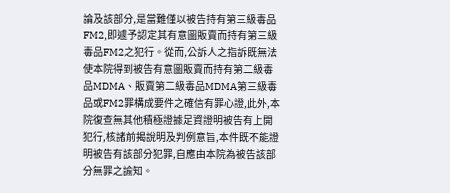論及該部分,是當難僅以被告持有第三級毒品FM2,即遽予認定其有意圖販賣而持有第三級毒品FM2之犯行。從而,公訴人之指訴既無法使本院得到被告有意圖販賣而持有第二級毒品MDMA、販賣第二級毒品MDMA第三級毒品或FM2罪構成要件之確信有罪心證,此外,本院復查無其他積極證據足資證明被告有上開犯行,核諸前揭說明及判例意旨,本件既不能證明被告有該部分犯罪,自應由本院為被告該部分無罪之諭知。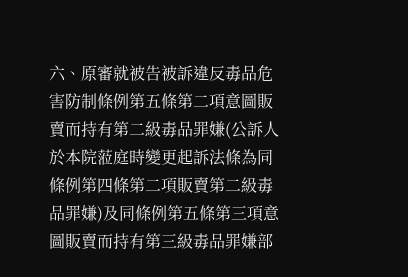六、原審就被告被訴違反毒品危害防制條例第五條第二項意圖販賣而持有第二級毒品罪嫌(公訴人於本院蒞庭時變更起訴法條為同條例第四條第二項販賣第二級毒品罪嫌)及同條例第五條第三項意圖販賣而持有第三級毒品罪嫌部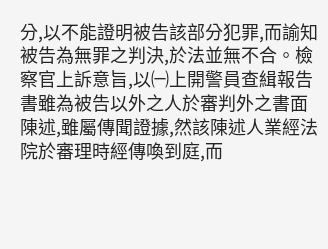分,以不能證明被告該部分犯罪,而諭知被告為無罪之判決,於法並無不合。檢察官上訴意旨,以㈠上開警員查緝報告書雖為被告以外之人於審判外之書面陳述,雖屬傳聞證據,然該陳述人業經法院於審理時經傳喚到庭,而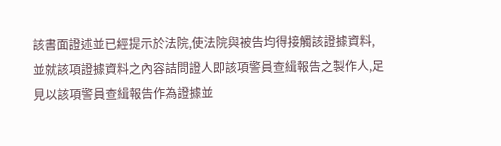該書面證述並已經提示於法院,使法院與被告均得接觸該證據資料,並就該項證據資料之內容詰問證人即該項警員查緝報告之製作人,足見以該項警員查緝報告作為證據並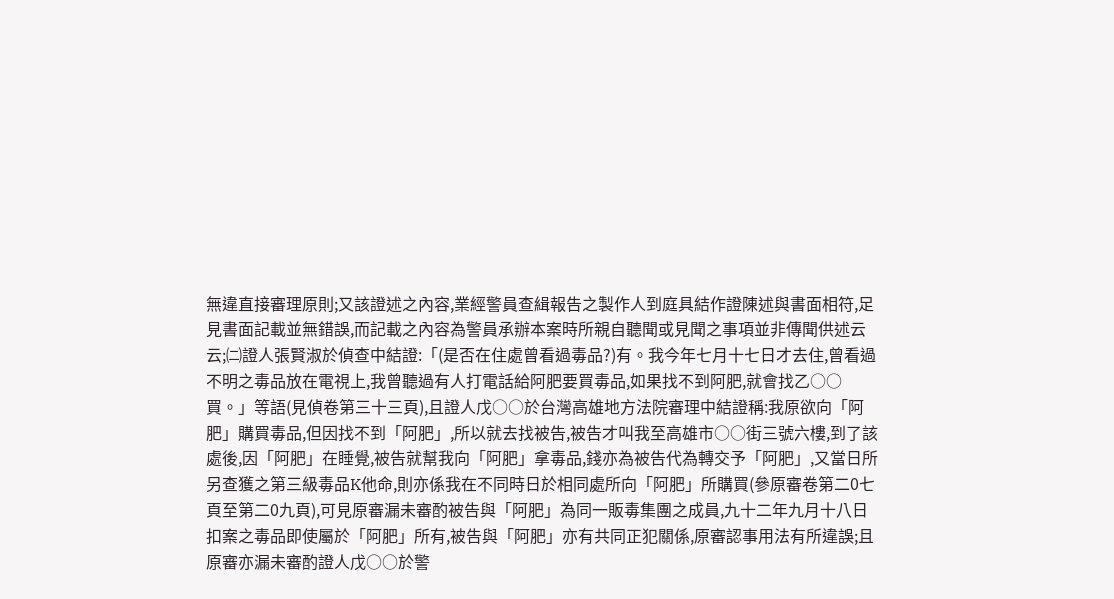無違直接審理原則;又該證述之內容,業經警員查緝報告之製作人到庭具結作證陳述與書面相符,足見書面記載並無錯誤,而記載之內容為警員承辦本案時所親自聽聞或見聞之事項並非傳聞供述云云;㈡證人張賢淑於偵查中結證:「(是否在住處曾看過毒品?)有。我今年七月十七日才去住,曾看過不明之毒品放在電視上,我曾聽過有人打電話給阿肥要買毒品,如果找不到阿肥,就會找乙○○買。」等語(見偵卷第三十三頁),且證人戊○○於台灣高雄地方法院審理中結證稱:我原欲向「阿肥」購買毒品,但因找不到「阿肥」,所以就去找被告,被告才叫我至高雄市○○街三號六樓,到了該處後,因「阿肥」在睡覺,被告就幫我向「阿肥」拿毒品,錢亦為被告代為轉交予「阿肥」,又當日所另查獲之第三級毒品K他命,則亦係我在不同時日於相同處所向「阿肥」所購買(參原審卷第二0七頁至第二0九頁),可見原審漏未審酌被告與「阿肥」為同一販毒集團之成員,九十二年九月十八日扣案之毒品即使屬於「阿肥」所有,被告與「阿肥」亦有共同正犯關係,原審認事用法有所違誤;且原審亦漏未審酌證人戊○○於警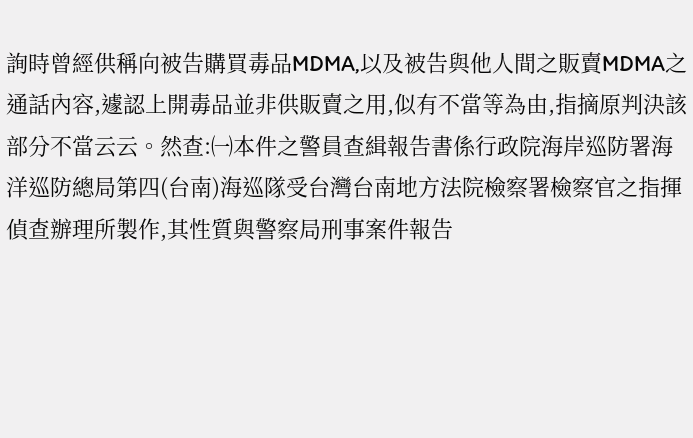詢時曾經供稱向被告購買毒品MDMA,以及被告與他人間之販賣MDMA之通話內容,遽認上開毒品並非供販賣之用,似有不當等為由,指摘原判決該部分不當云云。然查:㈠本件之警員查緝報告書係行政院海岸巡防署海洋巡防總局第四(台南)海巡隊受台灣台南地方法院檢察署檢察官之指揮偵查辦理所製作,其性質與警察局刑事案件報告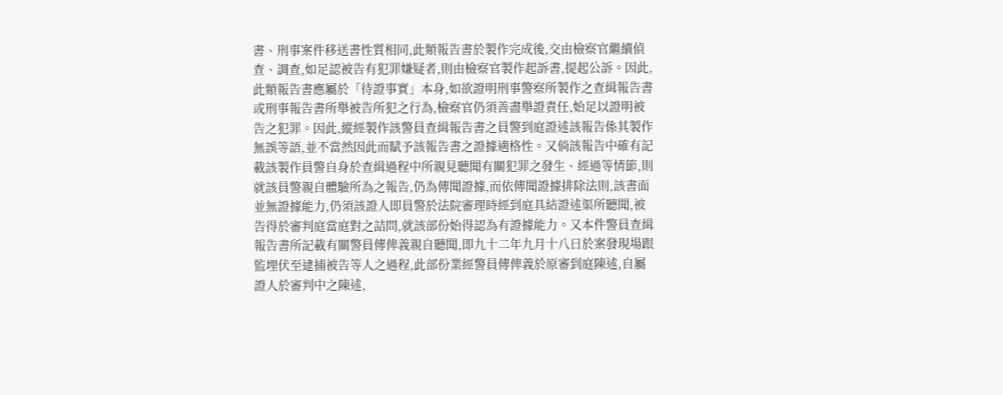書、刑事案件移送書性質相同,此類報告書於製作完成後,交由檢察官繼續偵查、調查,如足認被告有犯罪嫌疑者,則由檢察官製作起訴書,提起公訴。因此,此類報告書應屬於「待證事實」本身,如欲證明刑事警察所製作之查緝報告書或刑事報告書所舉被告所犯之行為,檢察官仍須善盡舉證責任,始足以證明被告之犯罪。因此,縱經製作該警員查緝報告書之員警到庭證述該報告係其製作無誤等語,並不當然因此而賦予該報告書之證據適格性。又倘該報告中確有記載該製作員警自身於查緝過程中所親見聽聞有關犯罪之發生、經過等情節,則就該員警親自體驗所為之報告,仍為傳聞證據,而依傳聞證據排除法則,該書面並無證據能力,仍須該證人即員警於法院審理時經到庭具結證述渠所聽聞,被告得於審判庭當庭對之詰問,就該部份始得認為有證據能力。又本件警員查緝報告書所記載有關警員傳俾義親自聽聞,即九十二年九月十八日於案發現場跟監埋伏至逮捕被告等人之過程,此部份業經警員傳俾義於原審到庭陳述,自屬證人於審判中之陳述,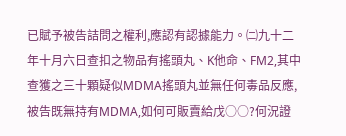已賦予被告詰問之權利,應認有認據能力。㈡九十二年十月六日查扣之物品有搖頭丸、K他命、FM2,其中查獲之三十顆疑似MDMA搖頭丸並無任何毒品反應,被告既無持有MDMA,如何可販賣給戊○○?何況證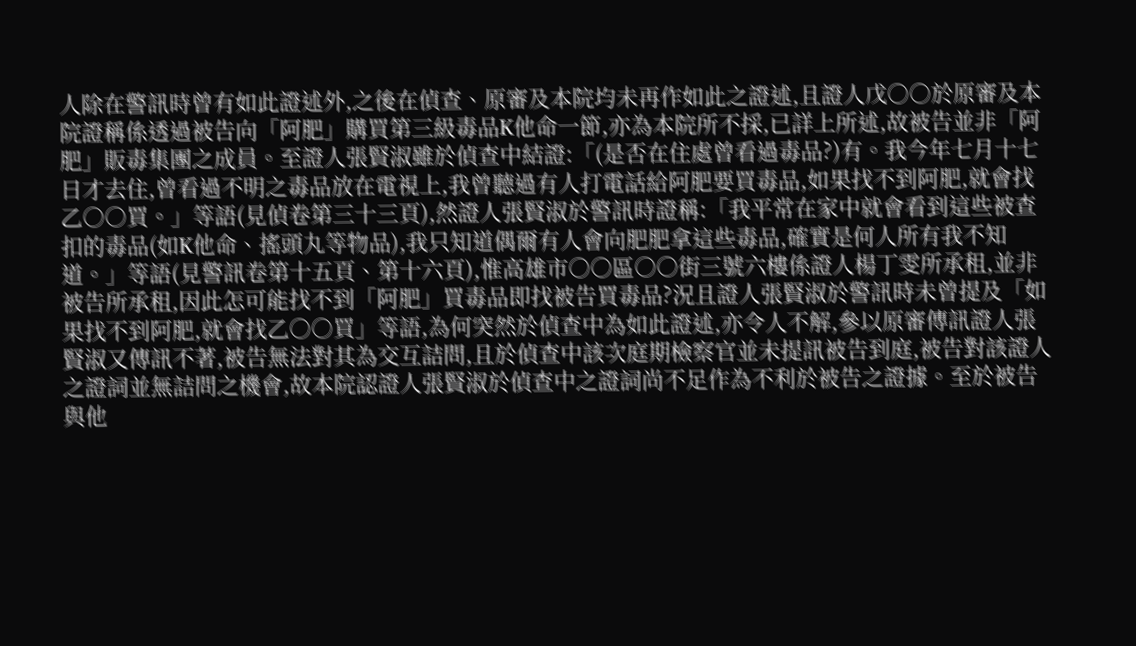人除在警訊時曾有如此證述外,之後在偵查、原審及本院均未再作如此之證述,且證人戊○○於原審及本院證稱係透過被告向「阿肥」購買第三級毒品K他命一節,亦為本院所不採,已詳上所述,故被告並非「阿肥」販毒集團之成員。至證人張賢淑雖於偵查中結證:「(是否在住處曾看過毒品?)有。我今年七月十七日才去住,曾看過不明之毒品放在電視上,我曾聽過有人打電話給阿肥要買毒品,如果找不到阿肥,就會找乙○○買。」等語(見偵卷第三十三頁),然證人張賢淑於警訊時證稱:「我平常在家中就會看到這些被查扣的毒品(如K他命、搖頭丸等物品),我只知道偶爾有人會向肥肥拿這些毒品,確實是何人所有我不知道。」等語(見警訊卷第十五頁、第十六頁),惟高雄市○○區○○街三號六樓係證人楊丁雯所承租,並非被告所承租,因此怎可能找不到「阿肥」買毒品即找被告買毒品?況且證人張賢淑於警訊時未曾提及「如果找不到阿肥,就會找乙○○買」等語,為何突然於偵查中為如此證述,亦令人不解,參以原審傳訊證人張賢淑又傳訊不著,被告無法對其為交互詰問,且於偵查中該次庭期檢察官並未提訊被告到庭,被告對該證人之證詞並無詰問之機會,故本院認證人張賢淑於偵查中之證詞尚不足作為不利於被告之證據。至於被告與他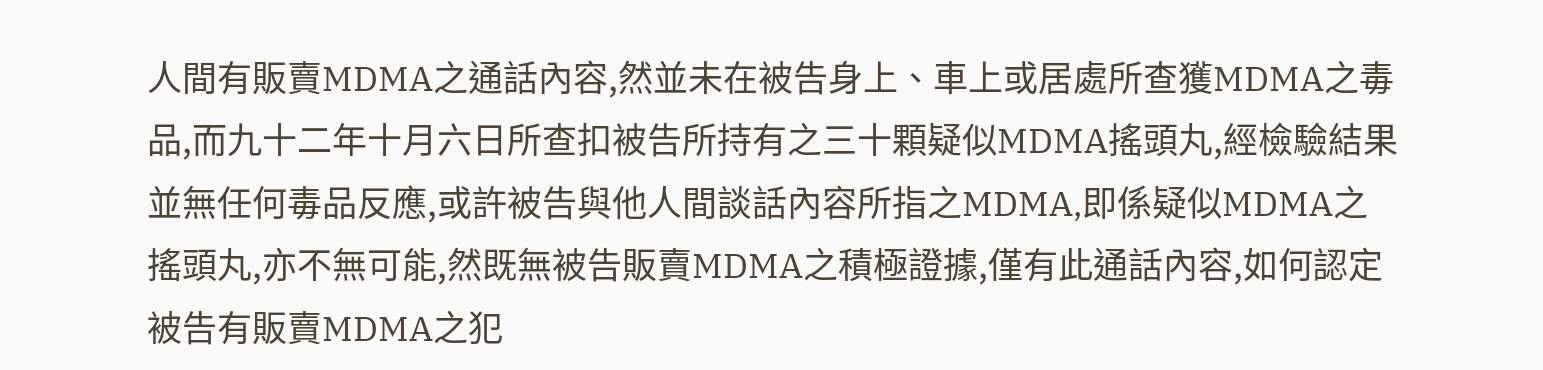人間有販賣MDMA之通話內容,然並未在被告身上、車上或居處所查獲MDMA之毒品,而九十二年十月六日所查扣被告所持有之三十顆疑似MDMA搖頭丸,經檢驗結果並無任何毒品反應,或許被告與他人間談話內容所指之MDMA,即係疑似MDMA之搖頭丸,亦不無可能,然既無被告販賣MDMA之積極證據,僅有此通話內容,如何認定被告有販賣MDMA之犯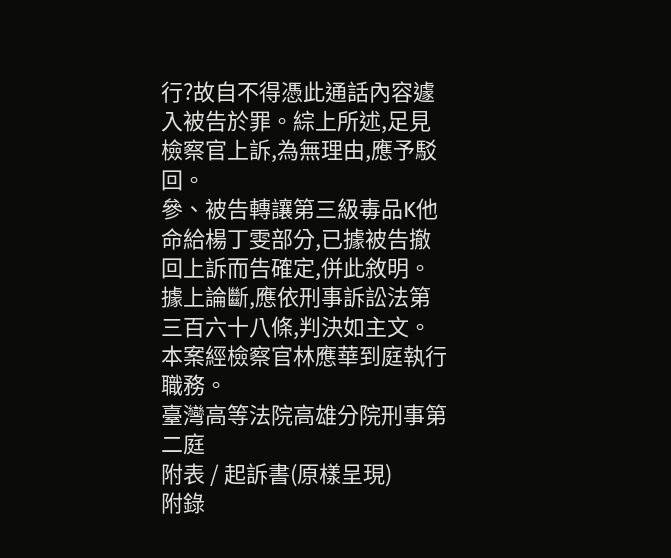行?故自不得憑此通話內容遽入被告於罪。綜上所述,足見檢察官上訴,為無理由,應予駁回。
參、被告轉讓第三級毒品K他命給楊丁雯部分,已據被告撤回上訴而告確定,併此敘明。
據上論斷,應依刑事訴訟法第三百六十八條,判決如主文。
本案經檢察官林應華到庭執行職務。
臺灣高等法院高雄分院刑事第二庭
附表 / 起訴書(原樣呈現)
附錄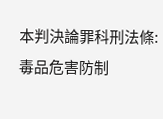本判決論罪科刑法條: 毒品危害防制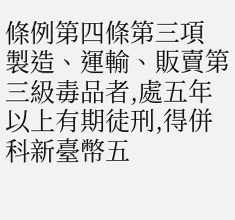條例第四條第三項 製造、運輸、販賣第三級毒品者,處五年以上有期徒刑,得併科新臺幣五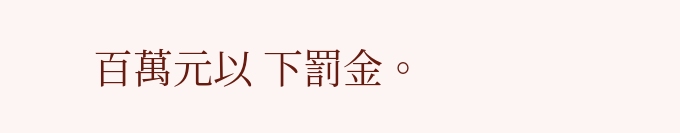百萬元以 下罰金。